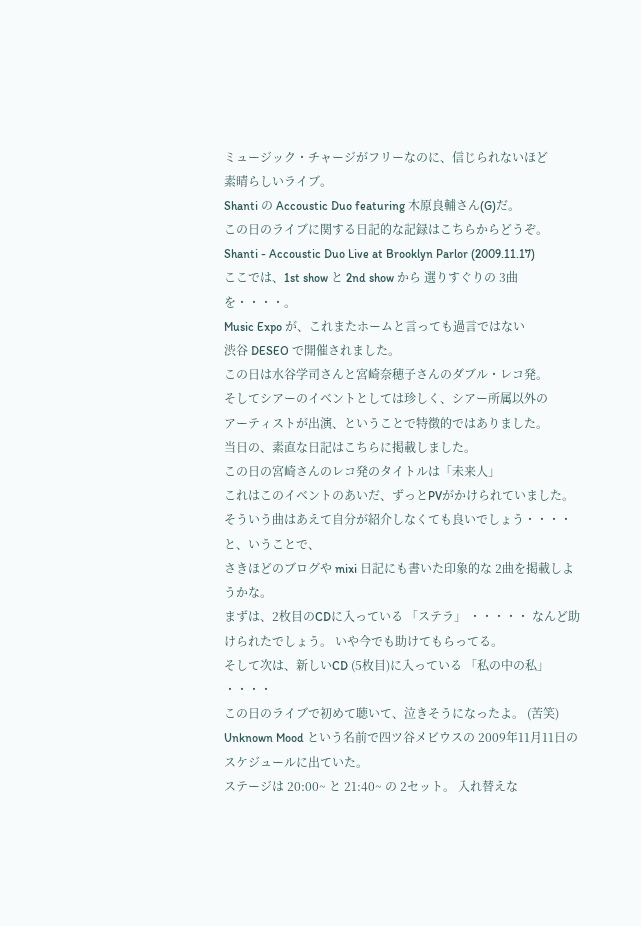ミュージック・チャージがフリーなのに、信じられないほど
素晴らしいライブ。
Shanti の Accoustic Duo featuring 木原良輔さん(G)だ。
この日のライブに関する日記的な記録はこちらからどうぞ。
Shanti - Accoustic Duo Live at Brooklyn Parlor (2009.11.17)
ここでは、1st show と 2nd show から 選りすぐりの 3曲を・・・・。
Music Expo が、これまたホームと言っても過言ではない
渋谷 DESEO で開催されました。
この日は水谷学司さんと宮崎奈穂子さんのダブル・レコ発。
そしてシアーのイベントとしては珍しく、シアー所属以外の
アーティストが出演、ということで特徴的ではありました。
当日の、素直な日記はこちらに掲載しました。
この日の宮崎さんのレコ発のタイトルは「未来人」
これはこのイベントのあいだ、ずっとPVがかけられていました。
そういう曲はあえて自分が紹介しなくても良いでしょう・・・・ と、いうことで、
さきほどのブログや mixi 日記にも書いた印象的な 2曲を掲載しようかな。
まずは、2枚目のCDに入っている 「ステラ」 ・・・・・ なんど助けられたでしょう。 いや今でも助けてもらってる。
そして次は、新しいCD (5枚目)に入っている 「私の中の私」 ・・・・
この日のライブで初めて聴いて、泣きそうになったよ。 (苦笑)
Unknown Mood という名前で四ツ谷メビウスの 2009年11月11日のスケジュールに出ていた。
ステージは 20:00~ と 21:40~ の 2セット。 入れ替えな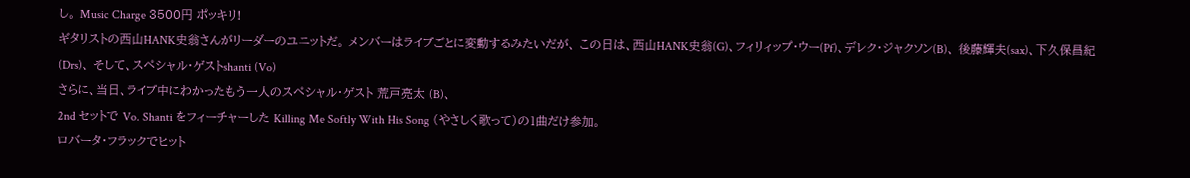し。 Music Charge 3500円 ポッキリ!
ギタリストの西山HANK史翁さんがリーダーのユニットだ。 メンバーはライブごとに変動するみたいだが、 この日は、西山HANK史翁(G)、フィリィップ・ウー(Pf)、デレク・ジャクソン(B)、 後藤輝夫(sax)、下久保昌紀(Drs)、 そして、スペシャル・ゲストshanti (Vo)
さらに、当日、ライブ中にわかったもう一人のスペシャル・ゲスト 荒戸亮太 (B)、
2nd セットで Vo. Shanti をフィーチャーした Killing Me Softly With His Song (やさしく歌って)の1曲だけ参加。
ロバータ・フラックでヒット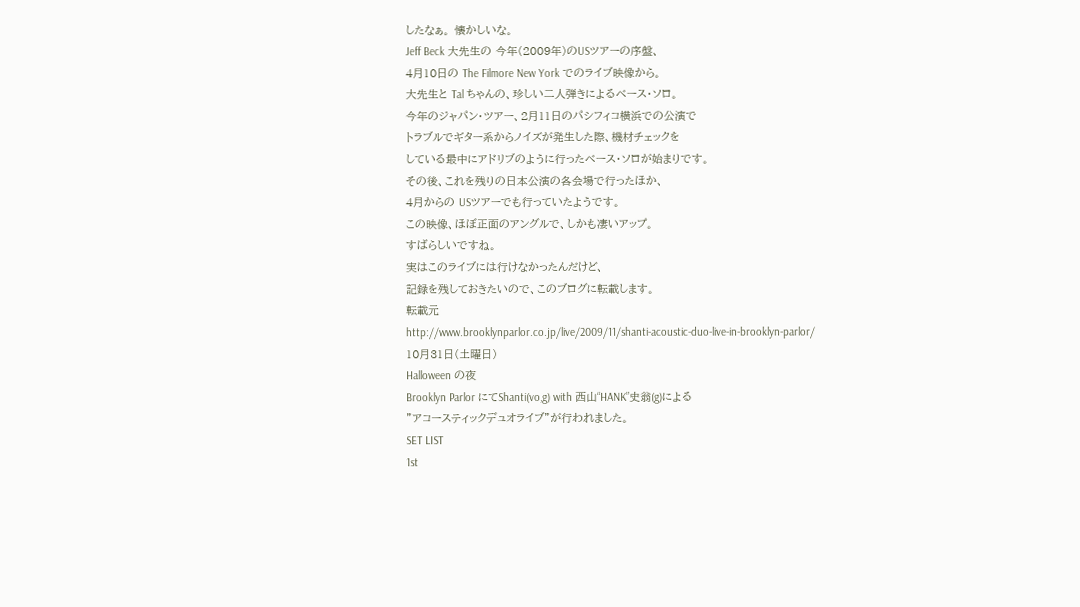したなぁ。 懐かしいな。
Jeff Beck 大先生の 今年(2009年)のUSツアーの序盤、
4月10日の The Filmore New York でのライブ映像から。
大先生と Tal ちゃんの、珍しい二人弾きによるベース・ソロ。
今年のジャパン・ツアー、2月11日のパシフィコ横浜での公演で
トラブルでギター系からノイズが発生した際、機材チェックを
している最中にアドリブのように行ったベース・ソロが始まりです。
その後、これを残りの日本公演の各会場で行ったほか、
4月からの USツアーでも行っていたようです。
この映像、ほぼ正面のアングルで、しかも凄いアップ。
すばらしいですね。
実はこのライブには行けなかったんだけど、
記録を残しておきたいので、このブログに転載します。
転載元
http://www.brooklynparlor.co.jp/live/2009/11/shanti-acoustic-duo-live-in-brooklyn-parlor/
10月31日(土曜日)
Halloween の夜
Brooklyn Parlor にてShanti(vo,g) with 西山“HANK”史翁(g)による
”アコースティックデュオライブ”が行われました。
SET LIST
1st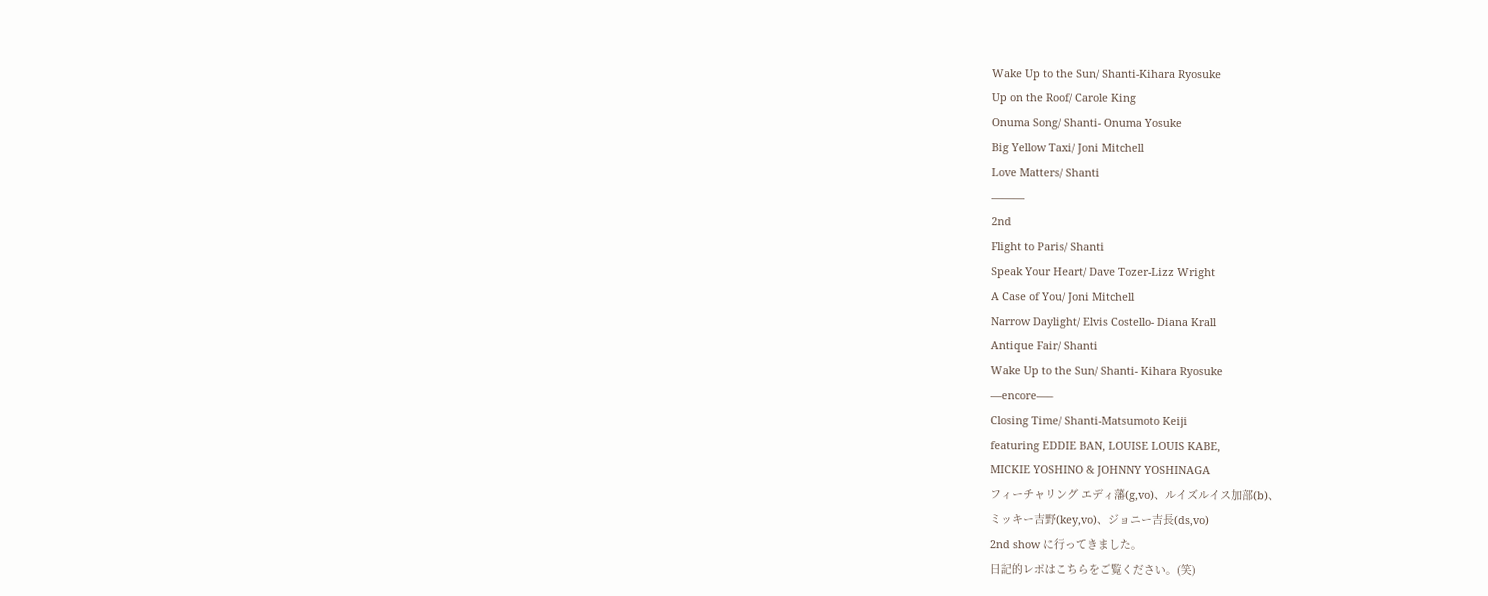Wake Up to the Sun/ Shanti-Kihara Ryosuke
Up on the Roof/ Carole King
Onuma Song/ Shanti- Onuma Yosuke
Big Yellow Taxi/ Joni Mitchell
Love Matters/ Shanti
———
2nd
Flight to Paris/ Shanti
Speak Your Heart/ Dave Tozer-Lizz Wright
A Case of You/ Joni Mitchell
Narrow Daylight/ Elvis Costello- Diana Krall
Antique Fair/ Shanti
Wake Up to the Sun/ Shanti- Kihara Ryosuke
—encore—–
Closing Time/ Shanti-Matsumoto Keiji
featuring EDDIE BAN, LOUISE LOUIS KABE,
MICKIE YOSHINO & JOHNNY YOSHINAGA
フィーチャリング エディ藩(g,vo)、ルイズルイス加部(b)、
ミッキー吉野(key,vo)、ジョニー吉長(ds,vo)
2nd show に行ってきました。
日記的レポはこちらをご覧ください。(笑)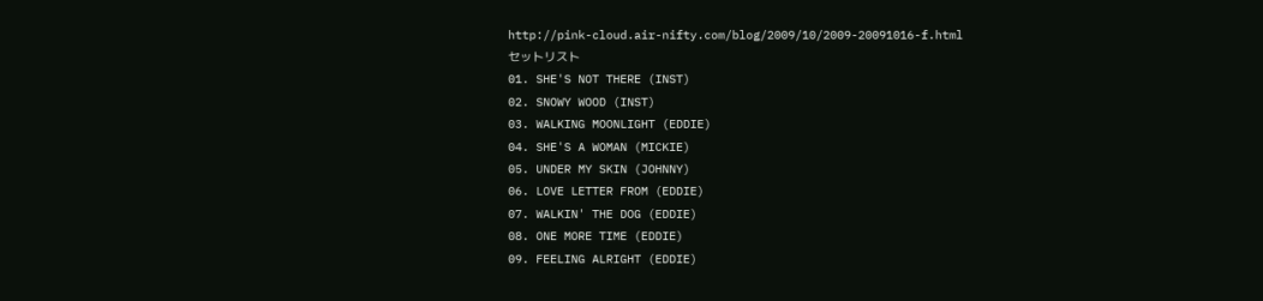http://pink-cloud.air-nifty.com/blog/2009/10/2009-20091016-f.html
セットリスト
01. SHE'S NOT THERE (INST)
02. SNOWY WOOD (INST)
03. WALKING MOONLIGHT (EDDIE)
04. SHE'S A WOMAN (MICKIE)
05. UNDER MY SKIN (JOHNNY)
06. LOVE LETTER FROM (EDDIE)
07. WALKIN' THE DOG (EDDIE)
08. ONE MORE TIME (EDDIE)
09. FEELING ALRIGHT (EDDIE)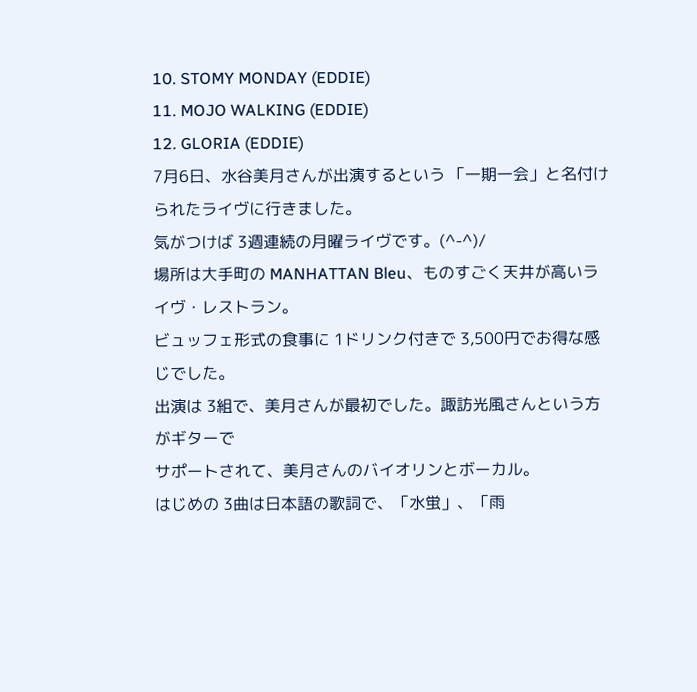10. STOMY MONDAY (EDDIE)
11. MOJO WALKING (EDDIE)
12. GLORIA (EDDIE)
7月6日、水谷美月さんが出演するという 「一期一会」と名付けられたライヴに行きました。
気がつけば 3週連続の月曜ライヴです。(^-^)/
場所は大手町の MANHATTAN Bleu、ものすごく天井が高いライヴ・レストラン。
ビュッフェ形式の食事に 1ドリンク付きで 3,500円でお得な感じでした。
出演は 3組で、美月さんが最初でした。諏訪光風さんという方がギターで
サポートされて、美月さんのバイオリンとボーカル。
はじめの 3曲は日本語の歌詞で、「水蛍」、「雨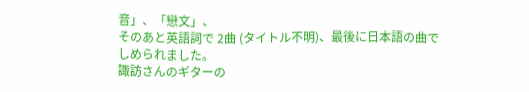音」、「戀文」、
そのあと英語詞で 2曲 (タイトル不明)、最後に日本語の曲でしめられました。
諏訪さんのギターの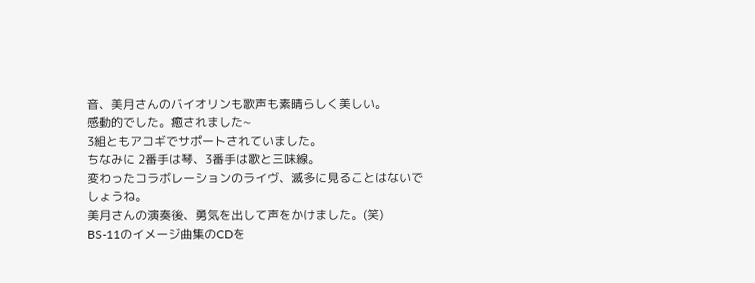音、美月さんのバイオリンも歌声も素晴らしく美しい。
感動的でした。癒されました~
3組ともアコギでサポートされていました。
ちなみに 2番手は琴、3番手は歌と三味線。
変わったコラボレーションのライヴ、滅多に見ることはないでしょうね。
美月さんの演奏後、勇気を出して声をかけました。(笑)
BS-11のイメージ曲集のCDを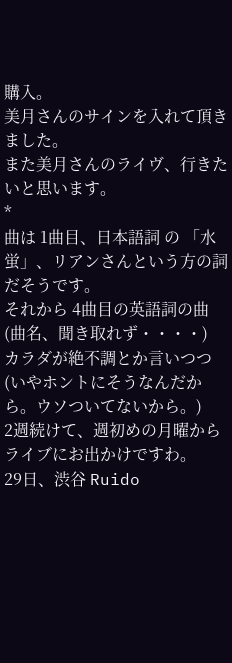購入。
美月さんのサインを入れて頂きました。
また美月さんのライヴ、行きたいと思います。
*
曲は 1曲目、日本語詞 の 「水蛍」、リアンさんという方の詞だそうです。
それから 4曲目の英語詞の曲 (曲名、聞き取れず・・・・)
カラダが絶不調とか言いつつ (いやホントにそうなんだから。ウソついてないから。)
2週続けて、週初めの月曜からライブにお出かけですわ。
29日、渋谷 Ruido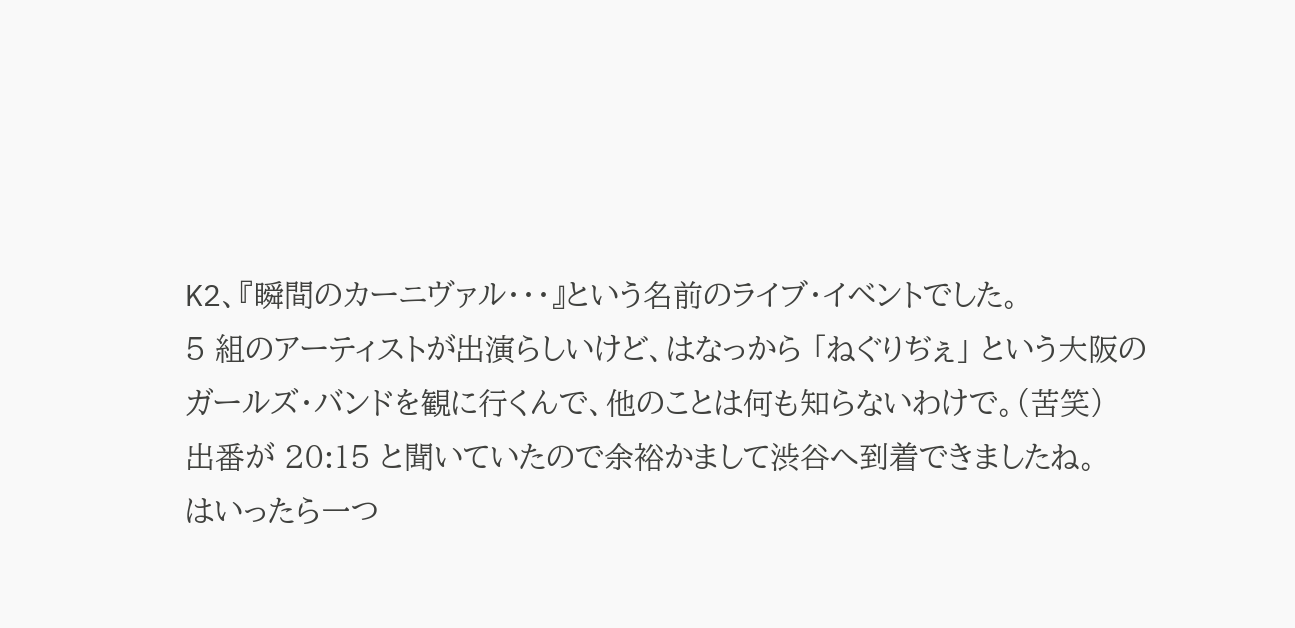K2、『瞬間のカーニヴァル・・・』という名前のライブ・イベントでした。
5 組のアーティストが出演らしいけど、はなっから 「ねぐりぢぇ」 という大阪の
ガールズ・バンドを観に行くんで、他のことは何も知らないわけで。(苦笑)
出番が 20:15 と聞いていたので余裕かまして渋谷へ到着できましたね。
はいったら一つ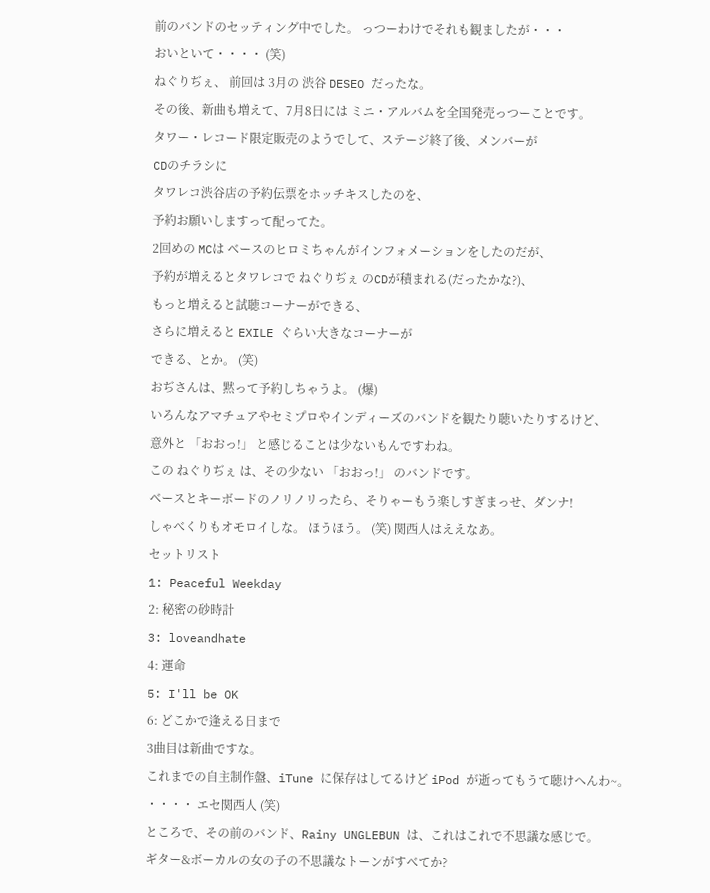前のバンドのセッティング中でした。 っつーわけでそれも観ましたが・・・
おいといて・・・・ (笑)
ねぐりぢぇ、 前回は 3月の 渋谷 DESEO だったな。
その後、新曲も増えて、7月8日には ミニ・アルバムを全国発売っつーことです。
タワー・レコード限定販売のようでして、ステージ終了後、メンバーが
CDのチラシに
タワレコ渋谷店の予約伝票をホッチキスしたのを、
予約お願いしますって配ってた。
2回めの MCは ベースのヒロミちゃんがインフォメーションをしたのだが、
予約が増えるとタワレコで ねぐりぢぇ のCDが積まれる(だったかな?)、
もっと増えると試聴コーナーができる、
さらに増えると EXILE ぐらい大きなコーナーが
できる、とか。 (笑)
おぢさんは、黙って予約しちゃうよ。 (爆)
いろんなアマチュアやセミプロやインディーズのバンドを観たり聴いたりするけど、
意外と 「おおっ!」 と感じることは少ないもんですわね。
この ねぐりぢぇ は、その少ない 「おおっ!」 のバンドです。
ベースとキーボードのノリノリったら、そりゃーもう楽しすぎまっせ、ダンナ!
しゃべくりもオモロイしな。 ほうほう。 (笑) 関西人はええなあ。
セットリスト
1: Peaceful Weekday
2: 秘密の砂時計
3: loveandhate
4: 運命
5: I'll be OK
6: どこかで逢える日まで
3曲目は新曲ですな。
これまでの自主制作盤、iTune に保存はしてるけど iPod が逝ってもうて聴けへんわ~。
・・・・ エセ関西人 (笑)
ところで、その前のバンド、Rainy UNGLEBUN は、これはこれで不思議な感じで。
ギター&ボーカルの女の子の不思議なトーンがすべてか?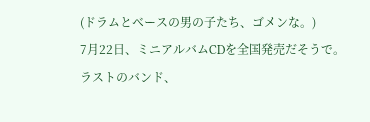(ドラムとベースの男の子たち、ゴメンな。)
7月22日、ミニアルバムCDを全国発売だそうで。
ラストのバンド、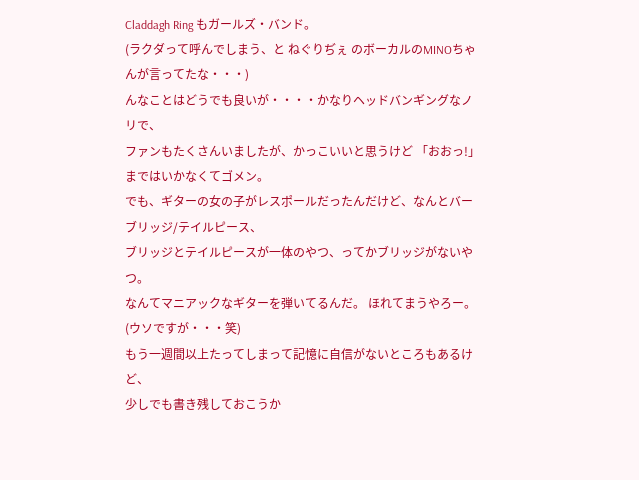Claddagh Ring もガールズ・バンド。
(ラクダって呼んでしまう、と ねぐりぢぇ のボーカルのMINOちゃんが言ってたな・・・)
んなことはどうでも良いが・・・・かなりヘッドバンギングなノリで、
ファンもたくさんいましたが、かっこいいと思うけど 「おおっ!」 まではいかなくてゴメン。
でも、ギターの女の子がレスポールだったんだけど、なんとバーブリッジ/テイルピース、
ブリッジとテイルピースが一体のやつ、ってかブリッジがないやつ。
なんてマニアックなギターを弾いてるんだ。 ほれてまうやろー。 (ウソですが・・・笑)
もう一週間以上たってしまって記憶に自信がないところもあるけど、
少しでも書き残しておこうか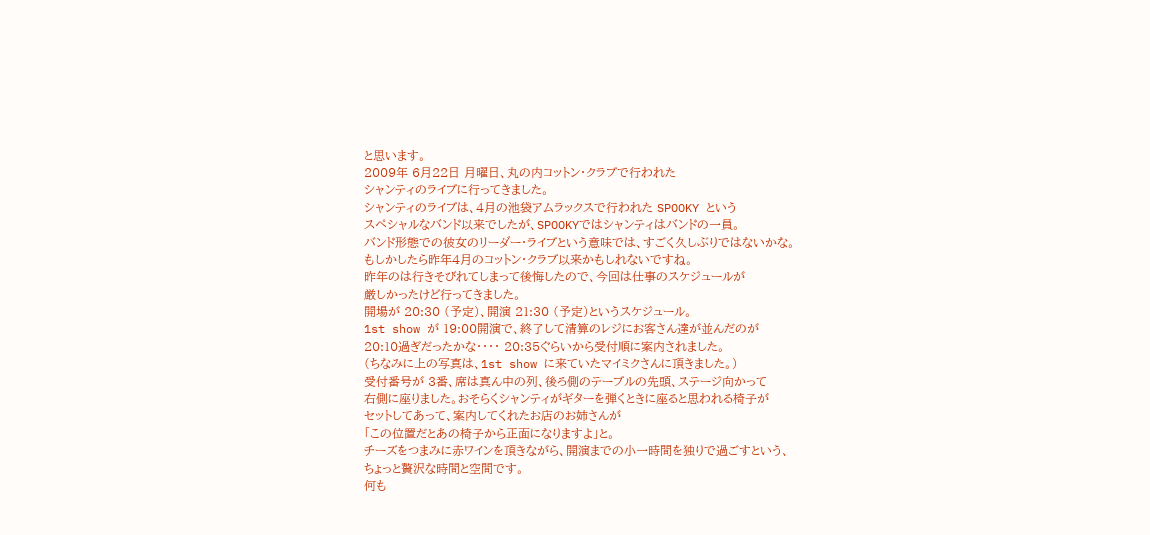と思います。
2009年 6月22日 月曜日、丸の内コットン・クラブで行われた
シャンティのライブに行ってきました。
シャンティのライブは、4月の池袋アムラックスで行われた SPOOKY という
スペシャルなバンド以来でしたが、SPOOKYではシャンティはバンドの一員。
バンド形態での彼女のリーダー・ライブという意味では、すごく久しぶりではないかな。
もしかしたら昨年4月のコットン・クラブ以来かもしれないですね。
昨年のは行きそびれてしまって後悔したので、今回は仕事のスケジュールが
厳しかったけど行ってきました。
開場が 20:30 (予定)、開演 21:30 (予定)というスケジュール。
1st show が 19:00開演で、終了して清算のレジにお客さん達が並んだのが
20:10過ぎだったかな・・・・ 20:35ぐらいから受付順に案内されました。
(ちなみに上の写真は、1st show に来ていたマイミクさんに頂きました。)
受付番号が 3番、席は真ん中の列、後ろ側のテーブルの先頭、ステージ向かって
右側に座りました。おそらくシャンティがギターを弾くときに座ると思われる椅子が
セットしてあって、案内してくれたお店のお姉さんが
「この位置だとあの椅子から正面になりますよ」と。
チーズをつまみに赤ワインを頂きながら、開演までの小一時間を独りで過ごすという、
ちょっと贅沢な時間と空間です。
何も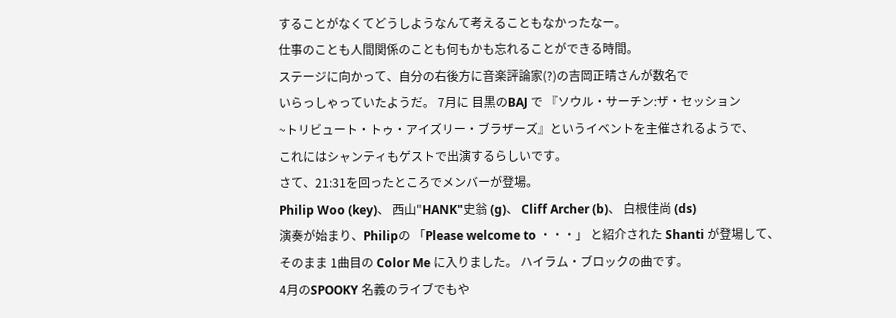することがなくてどうしようなんて考えることもなかったなー。
仕事のことも人間関係のことも何もかも忘れることができる時間。
ステージに向かって、自分の右後方に音楽評論家(?)の吉岡正晴さんが数名で
いらっしゃっていたようだ。 7月に 目黒のBAJ で 『ソウル・サーチン:ザ・セッション
~トリビュート・トゥ・アイズリー・ブラザーズ』というイベントを主催されるようで、
これにはシャンティもゲストで出演するらしいです。
さて、21:31を回ったところでメンバーが登場。
Philip Woo (key)、 西山"HANK"史翁 (g)、 Cliff Archer (b)、 白根佳尚 (ds)
演奏が始まり、Philipの 「Please welcome to ・・・」 と紹介された Shanti が登場して、
そのまま 1曲目の Color Me に入りました。 ハイラム・ブロックの曲です。
4月のSPOOKY 名義のライブでもや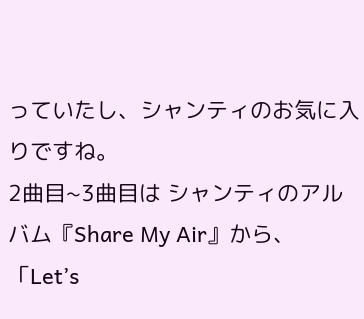っていたし、シャンティのお気に入りですね。
2曲目~3曲目は シャンティのアルバム『Share My Air』から、
「Let’s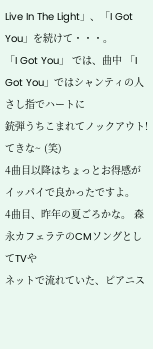Live In The Light」、「I Got You」を続けて・・・。
「I Got You」 では、曲中 「I Got You」ではシャンティの人さし指でハートに
銃弾うちこまれてノックアウト! てきな~ (笑)
4曲目以降はちょっとお得感がイッパイで良かったですよ。
4曲目、昨年の夏ごろかな。 森永カフェラテのCMソングとしてTVや
ネットで流れていた、ピアニス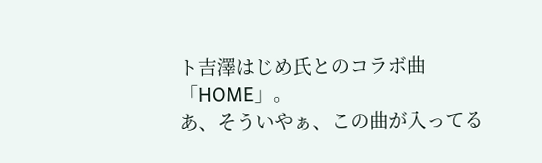ト吉澤はじめ氏とのコラボ曲 「HOME」。
あ、そういやぁ、この曲が入ってる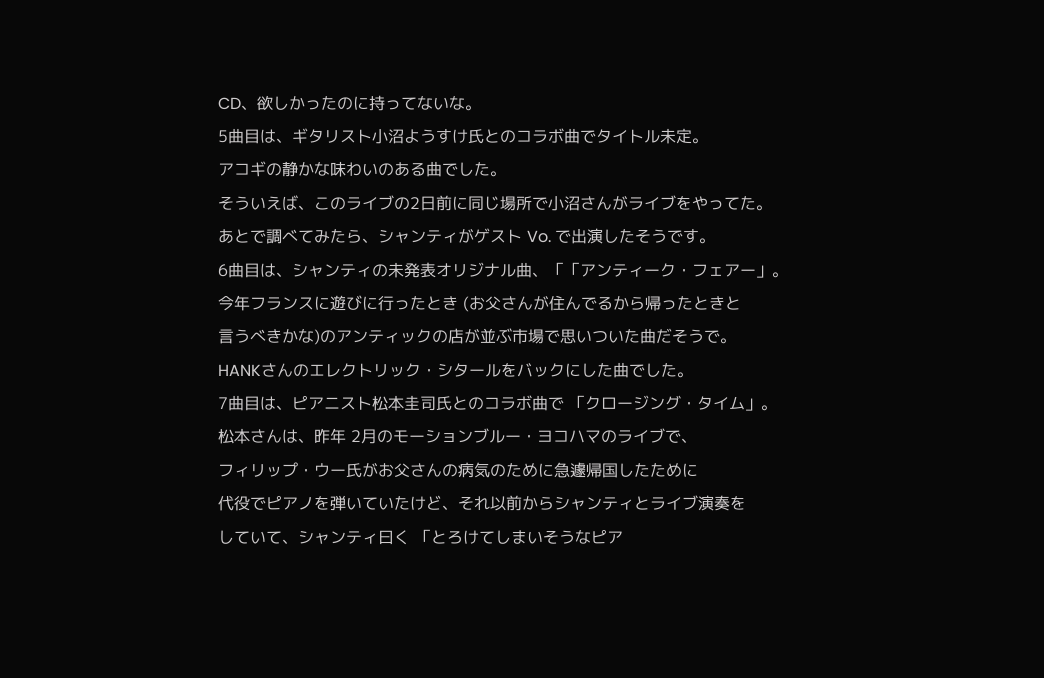CD、欲しかったのに持ってないな。
5曲目は、ギタリスト小沼ようすけ氏とのコラボ曲でタイトル未定。
アコギの静かな味わいのある曲でした。
そういえば、このライブの2日前に同じ場所で小沼さんがライブをやってた。
あとで調べてみたら、シャンティがゲスト Vo. で出演したそうです。
6曲目は、シャンティの未発表オリジナル曲、「「アンティーク・フェアー」。
今年フランスに遊びに行ったとき (お父さんが住んでるから帰ったときと
言うべきかな)のアンティックの店が並ぶ市場で思いついた曲だそうで。
HANKさんのエレクトリック・シタールをバックにした曲でした。
7曲目は、ピアニスト松本圭司氏とのコラボ曲で 「クロージング・タイム」。
松本さんは、昨年 2月のモーションブルー・ヨコハマのライブで、
フィリップ・ウー氏がお父さんの病気のために急遽帰国したために
代役でピアノを弾いていたけど、それ以前からシャンティとライブ演奏を
していて、シャンティ曰く 「とろけてしまいそうなピア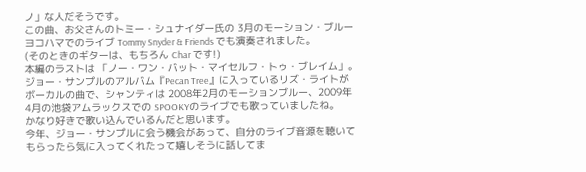ノ」な人だそうです。
この曲、お父さんのトミー・シュナイダー氏の 3月のモーション・ブルー
ヨコハマでのライブ Tommy Snyder & Friends でも演奏されました。
(そのときのギターは、もちろん Char です!)
本編のラストは 「ノー・ワン・バット・マイセルフ・トゥ・ブレイム」。
ジョー・サンプルのアルバム『Pecan Tree』に入っているリズ・ライトが
ボーカルの曲で、シャンティは 2008年2月のモーションブルー、2009年
4月の池袋アムラックスでの SPOOKYのライブでも歌っていましたね。
かなり好きで歌い込んでいるんだと思います。
今年、ジョー・サンプルに会う機会があって、自分のライブ音源を聴いて
もらったら気に入ってくれたって嬉しそうに話してま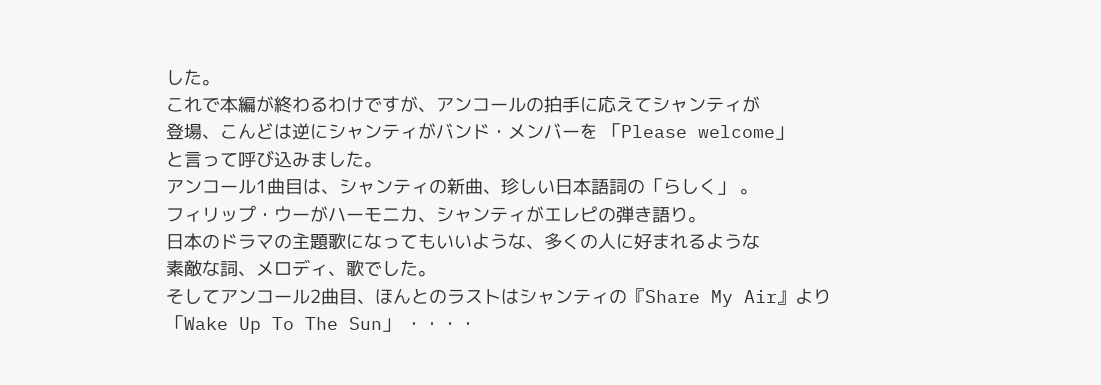した。
これで本編が終わるわけですが、アンコールの拍手に応えてシャンティが
登場、こんどは逆にシャンティがバンド・メンバーを 「Please welcome」
と言って呼び込みました。
アンコール1曲目は、シャンティの新曲、珍しい日本語詞の「らしく」 。
フィリップ・ウーがハーモニカ、シャンティがエレピの弾き語り。
日本のドラマの主題歌になってもいいような、多くの人に好まれるような
素敵な詞、メロディ、歌でした。
そしてアンコール2曲目、ほんとのラストはシャンティの『Share My Air』より
「Wake Up To The Sun」 ・・・・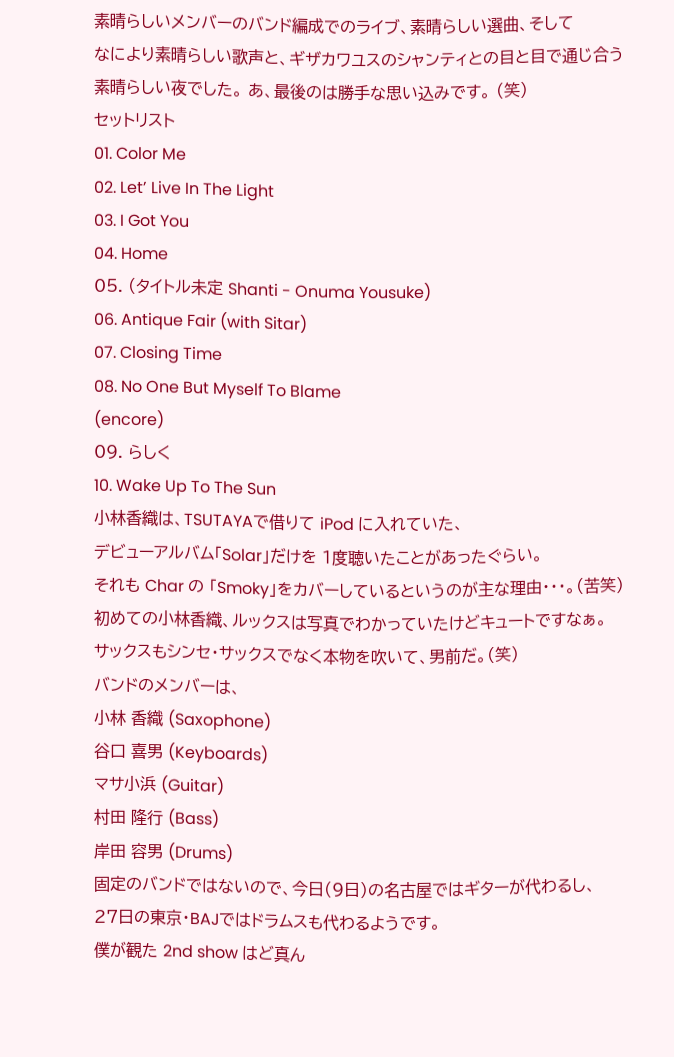素晴らしいメンバーのバンド編成でのライブ、素晴らしい選曲、そして
なにより素晴らしい歌声と、ギザカワユスのシャンティとの目と目で通じ合う
素晴らしい夜でした。 あ、最後のは勝手な思い込みです。 (笑)
セットリスト
01. Color Me
02. Let’ Live In The Light
03. I Got You
04. Home
05. (タイトル未定 Shanti - Onuma Yousuke)
06. Antique Fair (with Sitar)
07. Closing Time
08. No One But Myself To Blame
(encore)
09. らしく
10. Wake Up To The Sun
小林香織は、TSUTAYAで借りて iPod に入れていた、
デビューアルバム「Solar」だけを 1度聴いたことがあったぐらい。
それも Char の 「Smoky」をカバーしているというのが主な理由・・・。(苦笑)
初めての小林香織、ルックスは写真でわかっていたけどキュートですなぁ。
サックスもシンセ・サックスでなく本物を吹いて、男前だ。(笑)
バンドのメンバーは、
小林 香織 (Saxophone)
谷口 喜男 (Keyboards)
マサ小浜 (Guitar)
村田 隆行 (Bass)
岸田 容男 (Drums)
固定のバンドではないので、今日(9日)の名古屋ではギターが代わるし、
27日の東京・BAJではドラムスも代わるようです。
僕が観た 2nd show はど真ん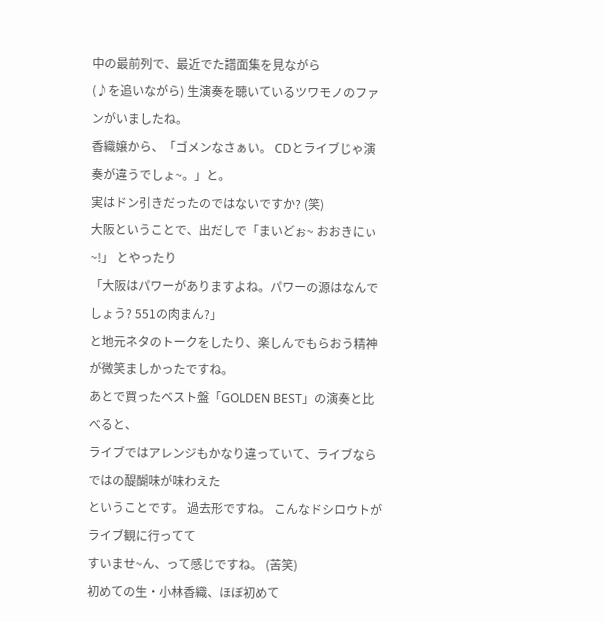中の最前列で、最近でた譜面集を見ながら
(♪を追いながら) 生演奏を聴いているツワモノのファンがいましたね。
香織嬢から、「ゴメンなさぁい。 CDとライブじゃ演奏が違うでしょ~。」と。
実はドン引きだったのではないですか? (笑)
大阪ということで、出だしで「まいどぉ~ おおきにぃ~!」 とやったり
「大阪はパワーがありますよね。パワーの源はなんでしょう? 551の肉まん?」
と地元ネタのトークをしたり、楽しんでもらおう精神が微笑ましかったですね。
あとで買ったベスト盤「GOLDEN BEST」の演奏と比べると、
ライブではアレンジもかなり違っていて、ライブならではの醍醐味が味わえた
ということです。 過去形ですね。 こんなドシロウトがライブ観に行ってて
すいませ~ん、って感じですね。 (苦笑)
初めての生・小林香織、ほぼ初めて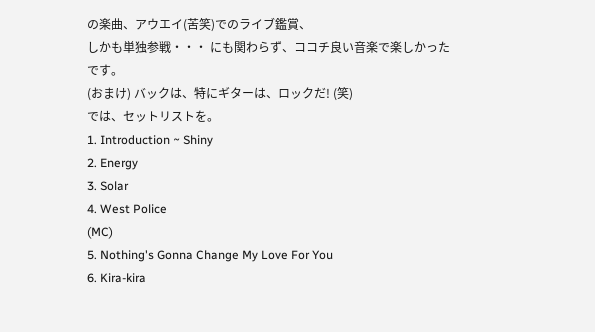の楽曲、アウエイ(苦笑)でのライブ鑑賞、
しかも単独参戦・・・ にも関わらず、ココチ良い音楽で楽しかったです。
(おまけ) バックは、特にギターは、ロックだ! (笑)
では、セットリストを。
1. Introduction ~ Shiny
2. Energy
3. Solar
4. West Police
(MC)
5. Nothing's Gonna Change My Love For You
6. Kira-kira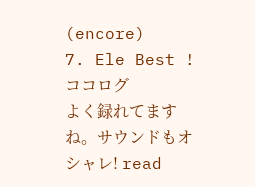(encore)
7. Ele Best !
ココログ
よく録れてますね。サウンドもオシャレ! read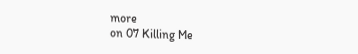more
on 07 Killing Me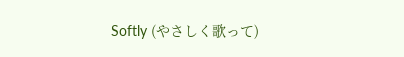Softly (やさしく歌って)